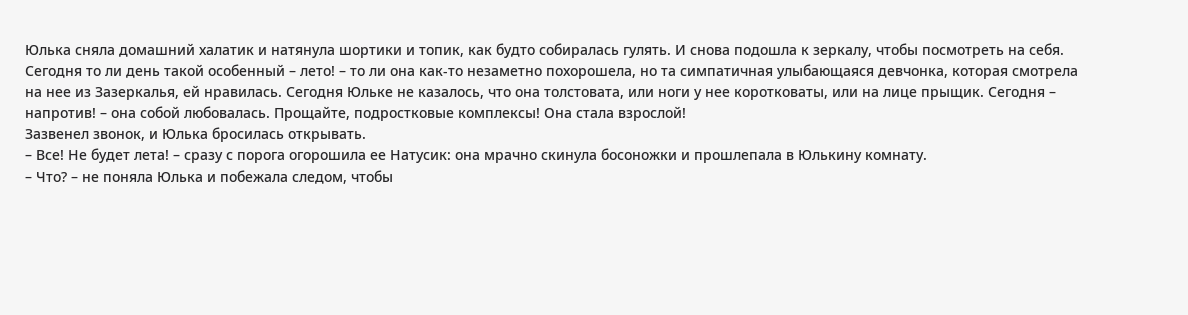Юлька сняла домашний халатик и натянула шортики и топик, как будто собиралась гулять. И снова подошла к зеркалу, чтобы посмотреть на себя. Сегодня то ли день такой особенный – лето! – то ли она как-то незаметно похорошела, но та симпатичная улыбающаяся девчонка, которая смотрела на нее из Зазеркалья, ей нравилась. Сегодня Юльке не казалось, что она толстовата, или ноги у нее коротковаты, или на лице прыщик. Сегодня – напротив! – она собой любовалась. Прощайте, подростковые комплексы! Она стала взрослой!
Зазвенел звонок, и Юлька бросилась открывать.
– Все! Не будет лета! – сразу с порога огорошила ее Натусик: она мрачно скинула босоножки и прошлепала в Юлькину комнату.
– Что? – не поняла Юлька и побежала следом, чтобы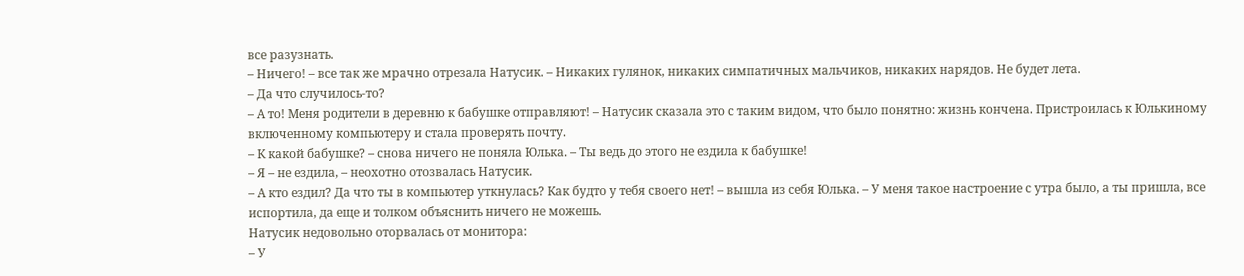все разузнать.
– Ничего! – все так же мрачно отрезала Натусик. – Никаких гулянок, никаких симпатичных мальчиков, никаких нарядов. Не будет лета.
– Да что случилось-то?
– А то! Меня родители в деревню к бабушке отправляют! – Натусик сказала это с таким видом, что было понятно: жизнь кончена. Пристроилась к Юлькиному включенному компьютеру и стала проверять почту.
– К какой бабушке? – снова ничего не поняла Юлька. – Ты ведь до этого не ездила к бабушке!
– Я – не ездила, – неохотно отозвалась Натусик.
– А кто ездил? Да что ты в компьютер уткнулась? Как будто у тебя своего нет! – вышла из себя Юлька. – У меня такое настроение с утра было, а ты пришла, все испортила, да еще и толком объяснить ничего не можешь.
Натусик недовольно оторвалась от монитора:
– У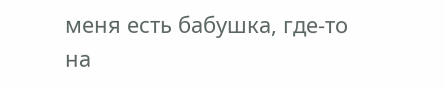меня есть бабушка, где-то на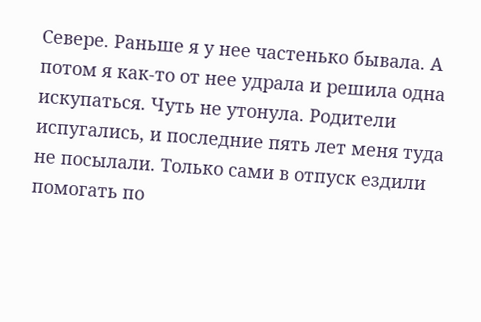Севере. Раньше я у нее частенько бывала. А потом я как-то от нее удрала и решила одна искупаться. Чуть не утонула. Родители испугались, и последние пять лет меня туда не посылали. Только сами в отпуск ездили помогать по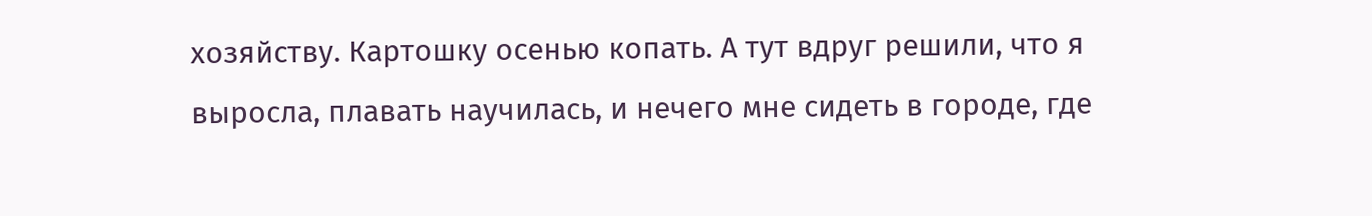хозяйству. Картошку осенью копать. А тут вдруг решили, что я выросла, плавать научилась, и нечего мне сидеть в городе, где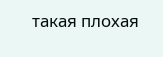такая плохая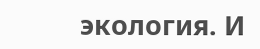экология. И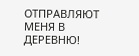ОТПРАВЛЯЮТ МЕНЯ В ДЕРЕВНЮ!